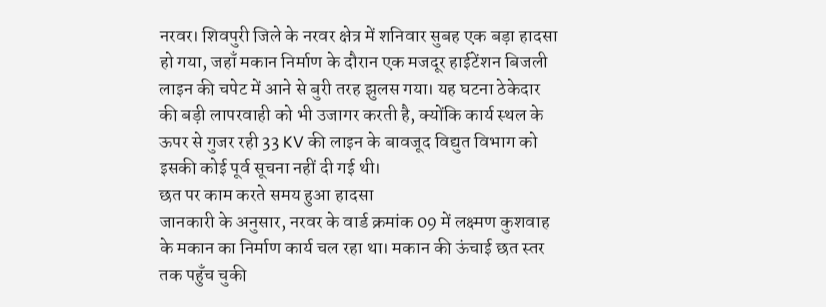नरवर। शिवपुरी जिले के नरवर क्षेत्र में शनिवार सुबह एक बड़ा हादसा हो गया, जहाँ मकान निर्माण के दौरान एक मजदूर हाईटेंशन बिजली लाइन की चपेट में आने से बुरी तरह झुलस गया। यह घटना ठेकेदार की बड़ी लापरवाही को भी उजागर करती है, क्योंकि कार्य स्थल के ऊपर से गुजर रही 33 KV की लाइन के बावजूद विद्युत विभाग को इसकी कोई पूर्व सूचना नहीं दी गई थी।
छत पर काम करते समय हुआ हादसा
जानकारी के अनुसार, नरवर के वार्ड क्रमांक 09 में लक्ष्मण कुशवाह के मकान का निर्माण कार्य चल रहा था। मकान की ऊंचाई छत स्तर तक पहुँच चुकी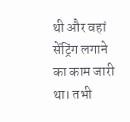थी और वहां सेंट्रिंग लगाने का काम जारी था। तभी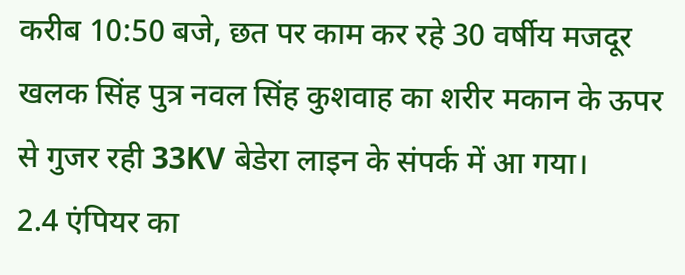करीब 10:50 बजे, छत पर काम कर रहे 30 वर्षीय मजदूर खलक सिंह पुत्र नवल सिंह कुशवाह का शरीर मकान के ऊपर से गुजर रही 33KV बेडेरा लाइन के संपर्क में आ गया।
2.4 एंपियर का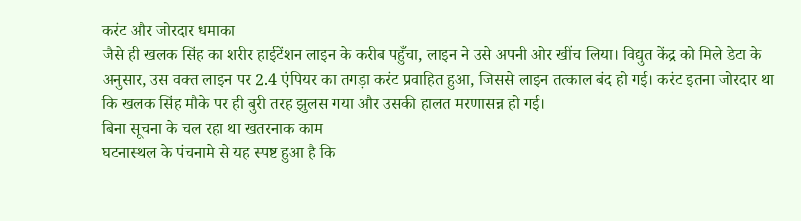करंट और जोरदार धमाका
जैसे ही खलक सिंह का शरीर हाईटेंशन लाइन के करीब पहुँचा, लाइन ने उसे अपनी ओर खींच लिया। विद्युत केंद्र को मिले डेटा के अनुसार, उस वक्त लाइन पर 2.4 एंपियर का तगड़ा करंट प्रवाहित हुआ, जिससे लाइन तत्काल बंद हो गई। करंट इतना जोरदार था कि खलक सिंह मौके पर ही बुरी तरह झुलस गया और उसकी हालत मरणासन्न हो गई।
बिना सूचना के चल रहा था खतरनाक काम
घटनास्थल के पंचनामे से यह स्पष्ट हुआ है कि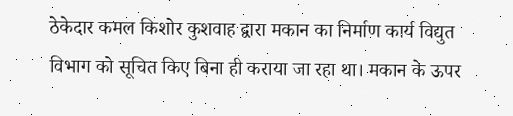ठेकेदार कमल किशोर कुशवाह द्वारा मकान का निर्माण कार्य विद्युत विभाग को सूचित किए बिना ही कराया जा रहा था। मकान के ऊपर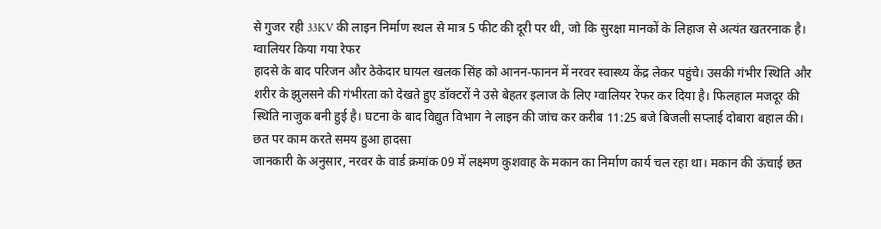से गुजर रही 33KV की लाइन निर्माण स्थल से मात्र 5 फीट की दूरी पर थी, जो कि सुरक्षा मानकों के लिहाज से अत्यंत खतरनाक है।
ग्वालियर किया गया रेफर
हादसे के बाद परिजन और ठेकेदार घायल खलक सिंह को आनन-फानन में नरवर स्वास्थ्य केंद्र लेकर पहुंचे। उसकी गंभीर स्थिति और शरीर के झुलसने की गंभीरता को देखते हुए डॉक्टरों ने उसे बेहतर इलाज के लिए ग्वालियर रेफर कर दिया है। फिलहाल मजदूर की स्थिति नाजुक बनी हुई है। घटना के बाद विद्युत विभाग ने लाइन की जांच कर करीब 11:25 बजे बिजली सप्लाई दोबारा बहाल की।
छत पर काम करते समय हुआ हादसा
जानकारी के अनुसार, नरवर के वार्ड क्रमांक 09 में लक्ष्मण कुशवाह के मकान का निर्माण कार्य चल रहा था। मकान की ऊंचाई छत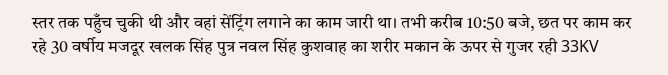स्तर तक पहुँच चुकी थी और वहां सेंट्रिंग लगाने का काम जारी था। तभी करीब 10:50 बजे, छत पर काम कर रहे 30 वर्षीय मजदूर खलक सिंह पुत्र नवल सिंह कुशवाह का शरीर मकान के ऊपर से गुजर रही 33KV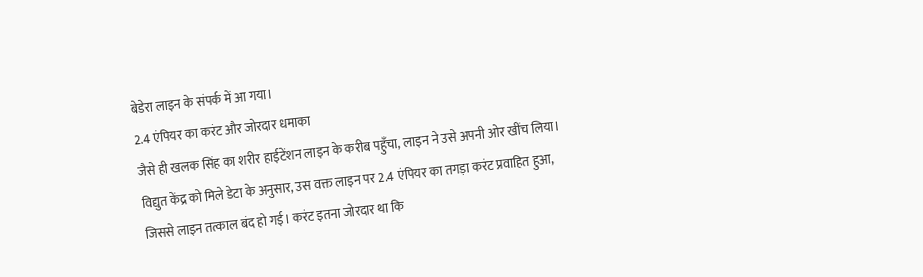बेडेरा लाइन के संपर्क में आ गया।
2.4 एंपियर का करंट और जोरदार धमाका
जैसे ही खलक सिंह का शरीर हाईटेंशन लाइन के करीब पहुँचा, लाइन ने उसे अपनी ओर खींच लिया। विद्युत केंद्र को मिले डेटा के अनुसार, उस वक्त लाइन पर 2.4 एंपियर का तगड़ा करंट प्रवाहित हुआ, जिससे लाइन तत्काल बंद हो गई। करंट इतना जोरदार था कि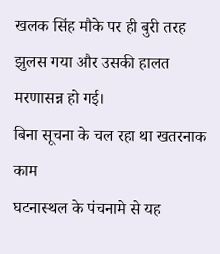खलक सिंह मौके पर ही बुरी तरह झुलस गया और उसकी हालत मरणासन्न हो गई।
बिना सूचना के चल रहा था खतरनाक काम
घटनास्थल के पंचनामे से यह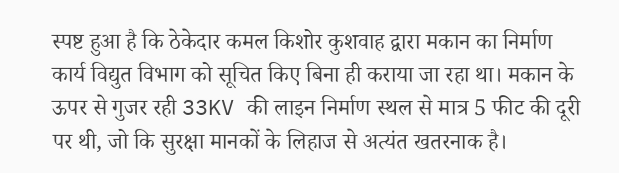स्पष्ट हुआ है कि ठेकेदार कमल किशोर कुशवाह द्वारा मकान का निर्माण कार्य विद्युत विभाग को सूचित किए बिना ही कराया जा रहा था। मकान के ऊपर से गुजर रही 33KV की लाइन निर्माण स्थल से मात्र 5 फीट की दूरी पर थी, जो कि सुरक्षा मानकों के लिहाज से अत्यंत खतरनाक है।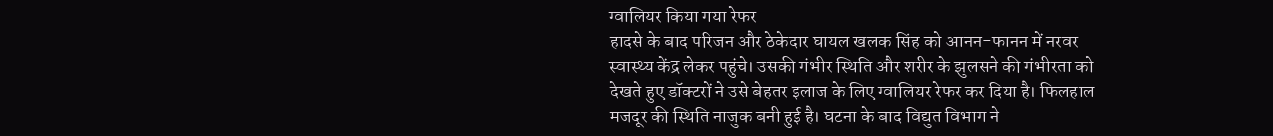ग्वालियर किया गया रेफर
हादसे के बाद परिजन और ठेकेदार घायल खलक सिंह को आनन-फानन में नरवर स्वास्थ्य केंद्र लेकर पहुंचे। उसकी गंभीर स्थिति और शरीर के झुलसने की गंभीरता को देखते हुए डॉक्टरों ने उसे बेहतर इलाज के लिए ग्वालियर रेफर कर दिया है। फिलहाल मजदूर की स्थिति नाजुक बनी हुई है। घटना के बाद विद्युत विभाग ने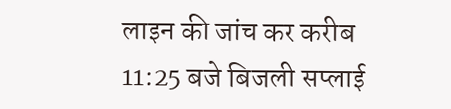लाइन की जांच कर करीब 11:25 बजे बिजली सप्लाई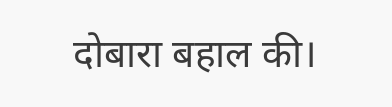दोबारा बहाल की।